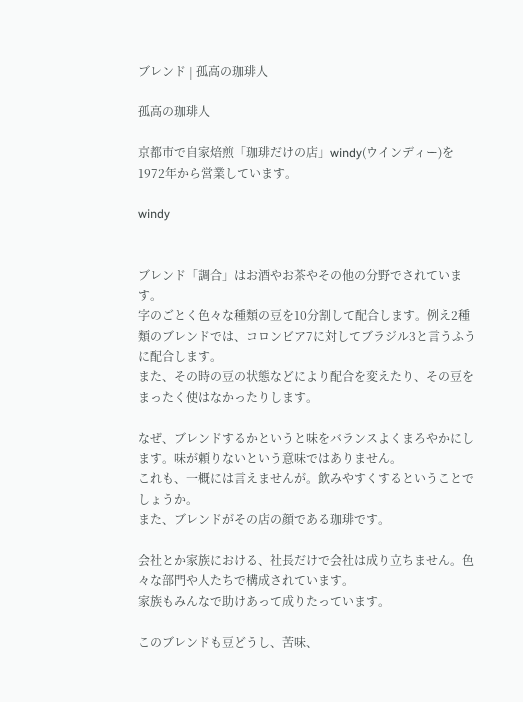ブレンド | 孤高の珈琲人

孤高の珈琲人

京都市で自家焙煎「珈琲だけの店」windy(ウインディー)を1972年から営業しています。

windy


ブレンド「調合」はお酒やお茶やその他の分野でされています。
字のごとく色々な種類の豆を10分割して配合します。例え2種類のブレンドでは、コロンビア7に対してブラジル3と言うふうに配合します。
また、その時の豆の状態などにより配合を変えたり、その豆をまったく使はなかったりします。

なぜ、ブレンドするかというと味をバランスよくまろやかにします。味が頼りないという意味ではありません。
これも、一概には言えませんが。飲みやすくするということでしょうか。
また、ブレンドがその店の顔である珈琲です。

会社とか家族における、社長だけで会社は成り立ちません。色々な部門や人たちで構成されています。
家族もみんなで助けあって成りたっています。

このブレンドも豆どうし、苦味、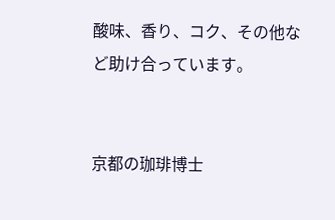酸味、香り、コク、その他など助け合っています。


京都の珈琲博士